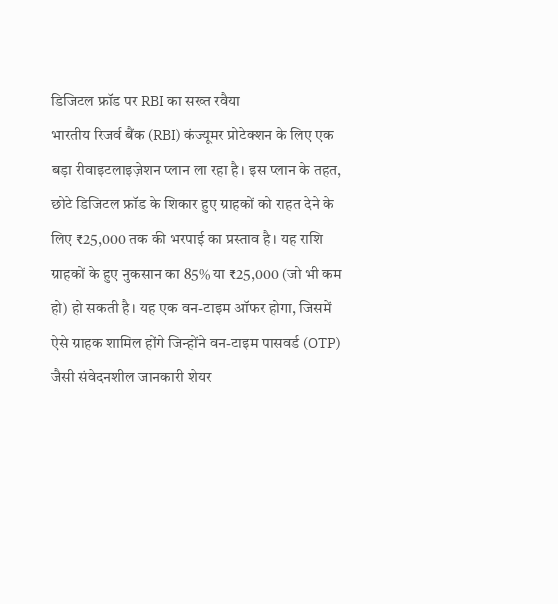डिजिटल फ्रॉड पर RBI का सख्त रवैया
भारतीय रिजर्व बैंक (RBI) कंज्यूमर प्रोटेक्शन के लिए एक बड़ा रीवाइटलाइज़ेशन प्लान ला रहा है। इस प्लान के तहत, छोटे डिजिटल फ्रॉड के शिकार हुए ग्राहकों को राहत देने के लिए ₹25,000 तक की भरपाई का प्रस्ताव है। यह राशि ग्राहकों के हुए नुकसान का 85% या ₹25,000 (जो भी कम हो) हो सकती है। यह एक वन-टाइम ऑफर होगा, जिसमें ऐसे ग्राहक शामिल होंगे जिन्होंने वन-टाइम पासवर्ड (OTP) जैसी संवेदनशील जानकारी शेयर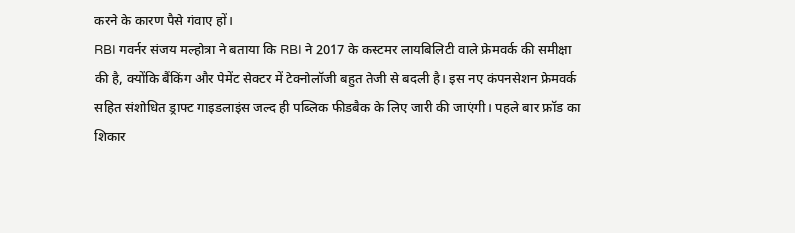करने के कारण पैसे गंवाए हों।
RBI गवर्नर संजय मल्होत्रा ने बताया कि RBI ने 2017 के कस्टमर लायबिलिटी वाले फ्रेमवर्क की समीक्षा की है, क्योंकि बैंकिंग और पेमेंट सेक्टर में टेक्नोलॉजी बहुत तेजी से बदली है। इस नए कंपनसेशन फ्रेमवर्क सहित संशोधित ड्राफ्ट गाइडलाइंस जल्द ही पब्लिक फीडबैक के लिए जारी की जाएंगी। पहले बार फ्रॉड का शिकार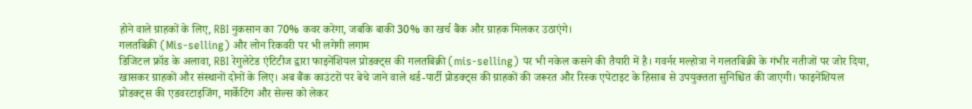होने वाले ग्राहकों के लिए, RBI नुकसान का 70% कवर करेगा, जबकि बाकी 30% का खर्च बैंक और ग्राहक मिलकर उठाएंगे।
गलतबिक्री (Mis-selling) और लोन रिकवरी पर भी लगेगी लगाम
डिजिटल फ्रॉड के अलावा, RBI रेगुलेटेड एंटिटीज द्वारा फाइनेंशियल प्रोडक्ट्स की गलतबिक्री (mis-selling) पर भी नकेल कसने की तैयारी में है। गवर्नर मल्होत्रा ने गलतबिक्री के गंभीर नतीजों पर जोर दिया, खासकर ग्राहकों और संस्थानों दोनों के लिए। अब बैंक काउंटरों पर बेचे जाने वाले थर्ड-पार्टी प्रोडक्ट्स की ग्राहकों की जरूरत और रिस्क एपेटाइट के हिसाब से उपयुक्तता सुनिश्चित की जाएगी। फाइनेंशियल प्रोडक्ट्स की एडवरटाइजिंग, मार्केटिंग और सेल्स को लेकर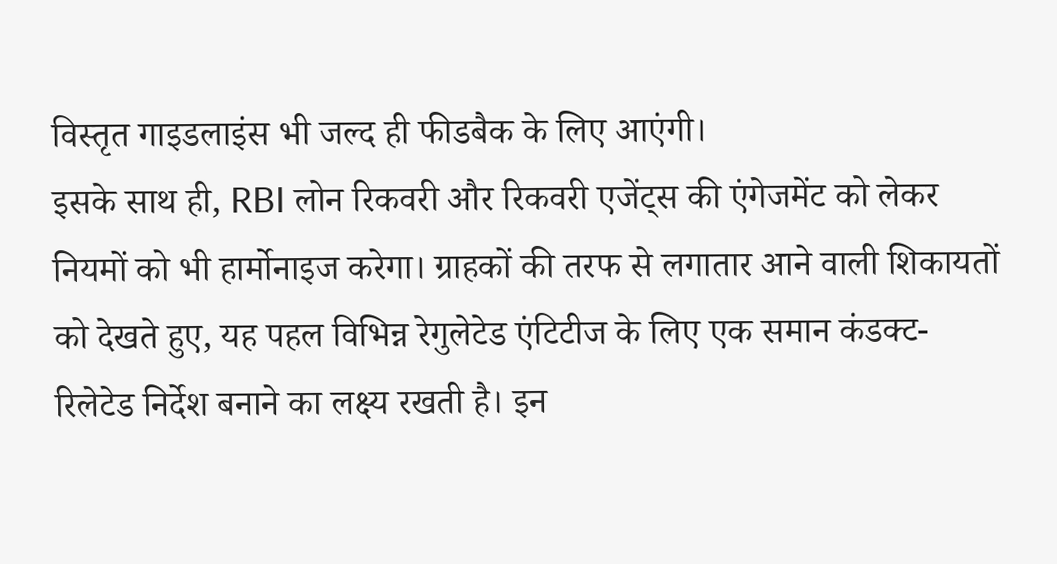विस्तृत गाइडलाइंस भी जल्द ही फीडबैक के लिए आएंगी।
इसके साथ ही, RBI लोन रिकवरी और रिकवरी एजेंट्स की एंगेजमेंट को लेकर नियमों को भी हार्मोनाइज करेगा। ग्राहकों की तरफ से लगातार आने वाली शिकायतों को देखते हुए, यह पहल विभिन्न रेगुलेटेड एंटिटीज के लिए एक समान कंडक्ट-रिलेटेड निर्देश बनाने का लक्ष्य रखती है। इन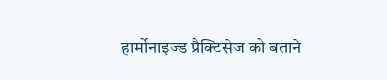हार्मोनाइज्ड प्रैक्टिसेज को बताने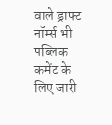वाले ड्राफ्ट नॉर्म्स भी पब्लिक कमेंट के लिए जारी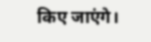किए जाएंगे।